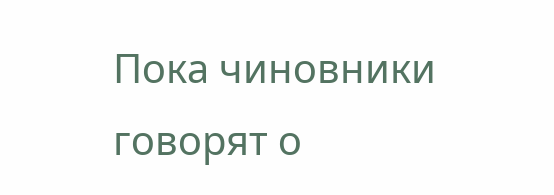Пока чиновники говорят о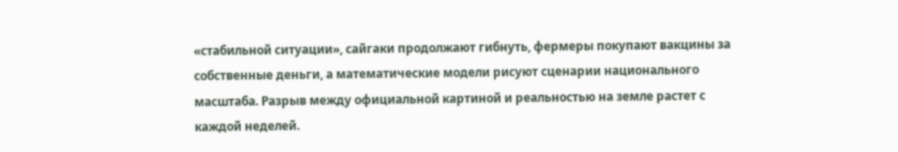«стабильной ситуации», сайгаки продолжают гибнуть, фермеры покупают вакцины за собственные деньги, а математические модели рисуют сценарии национального масштаба. Разрыв между официальной картиной и реальностью на земле растет с каждой неделей.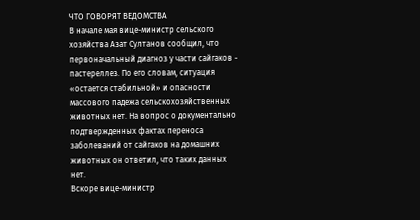ЧТО ГОВОРЯТ ВЕДОМСТВА
В начале мая вице-министр сельского хозяйства Азат Султанов сообщил, что первоначальный диагноз у части сайгаков - пастереллез. По его словам, ситуация «остается стабильной» и опасности массового падежа сельскохозяйственных животных нет. На вопрос о документально подтвержденных фактах переноса заболеваний от сайгаков на домашних животных он ответил, что таких данных нет.
Вскоре вице-министр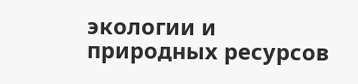экологии и природных ресурсов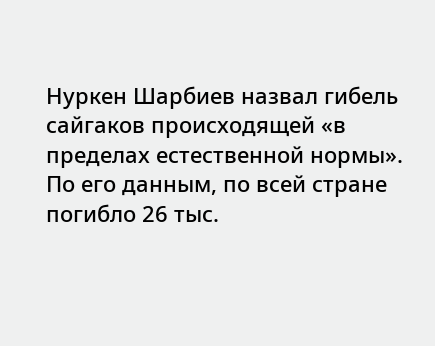Нуркен Шарбиев назвал гибель сайгаков происходящей «в пределах естественной нормы». По его данным, по всей стране погибло 26 тыс.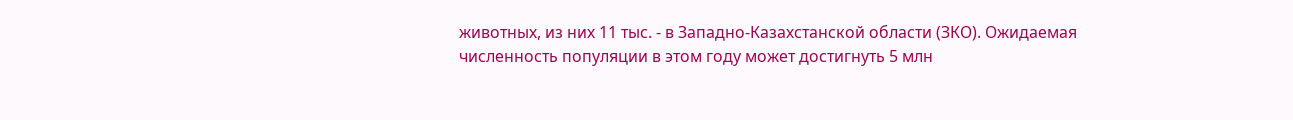животных, из них 11 тыс. - в Западно-Казахстанской области (ЗКО). Ожидаемая численность популяции в этом году может достигнуть 5 млн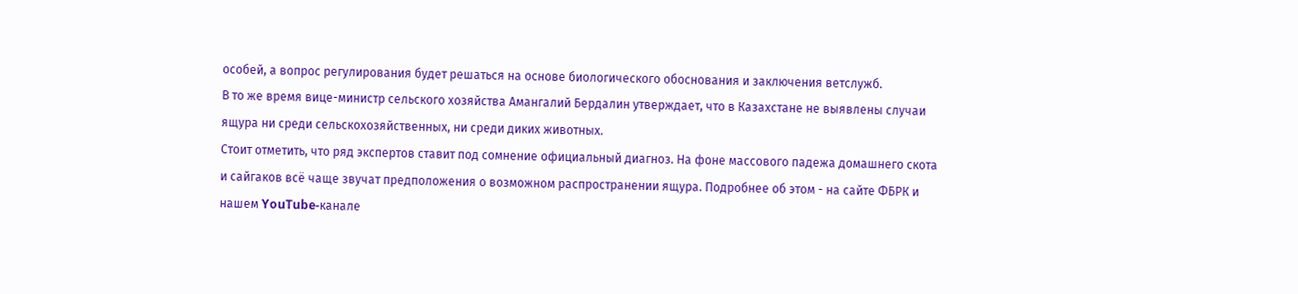особей, а вопрос регулирования будет решаться на основе биологического обоснования и заключения ветслужб.
В то же время вице-министр сельского хозяйства Амангалий Бердалин утверждает, что в Казахстане не выявлены случаи ящура ни среди сельскохозяйственных, ни среди диких животных.
Стоит отметить, что ряд экспертов ставит под сомнение официальный диагноз. На фоне массового падежа домашнего скота и сайгаков всё чаще звучат предположения о возможном распространении ящура. Подробнее об этом - на сайте ФБРК и нашем YouTube-канале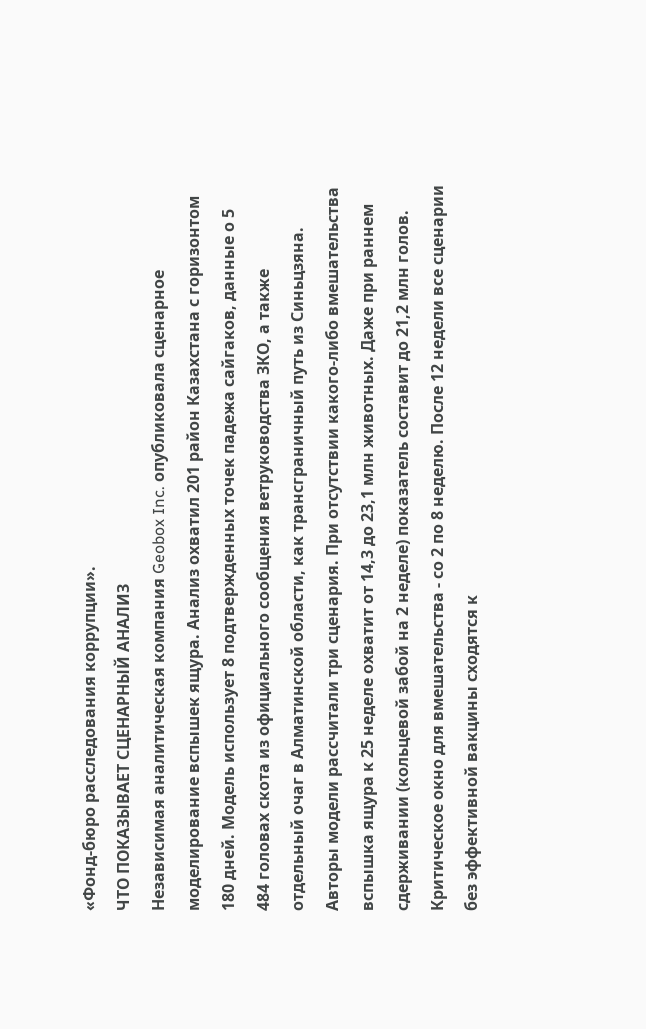«Фонд-бюро расследования коррупции».
ЧТО ПОКАЗЫВАЕТ СЦЕНАРНЫЙ АНАЛИЗ
Независимая аналитическая компания Geobox Inc. опубликовала сценарное моделирование вспышек ящура. Анализ охватил 201 район Казахстана с горизонтом 180 дней. Модель использует 8 подтвержденных точек падежа сайгаков, данные о 5 484 головах скота из официального сообщения ветруководства ЗКО, а также отдельный очаг в Алматинской области, как трансграничный путь из Синьцзяна.
Авторы модели рассчитали три сценария. При отсутствии какого-либо вмешательства вспышка ящура к 25 неделе охватит от 14,3 до 23,1 млн животных. Даже при раннем сдерживании (кольцевой забой на 2 неделе) показатель составит до 21,2 млн голов. Критическое окно для вмешательства - со 2 по 8 неделю. После 12 недели все сценарии без эффективной вакцины сходятся к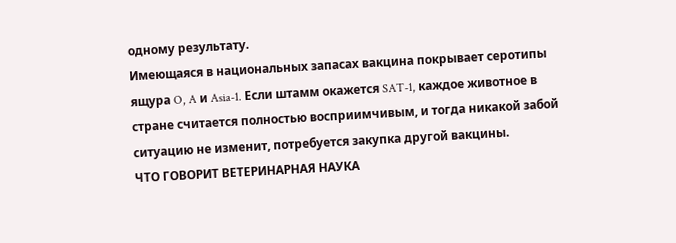одному результату.
Имеющаяся в национальных запасах вакцина покрывает серотипы ящура O, A и Asia-1. Если штамм окажется SAT-1, каждое животное в стране считается полностью восприимчивым, и тогда никакой забой ситуацию не изменит, потребуется закупка другой вакцины.
ЧТО ГОВОРИТ ВЕТЕРИНАРНАЯ НАУКА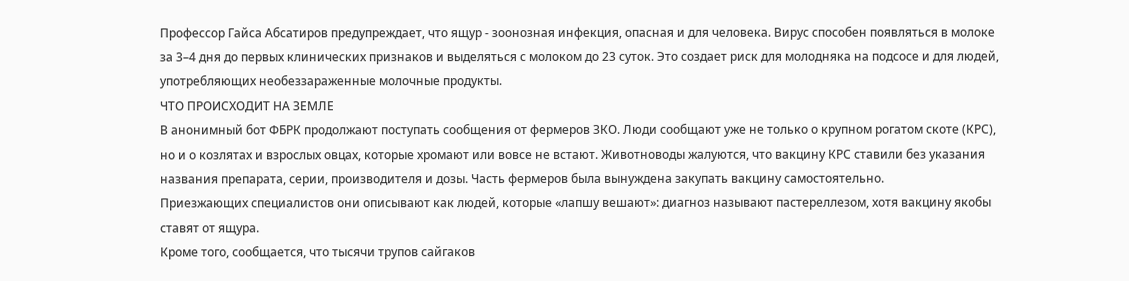Профессор Гайса Абсатиров предупреждает, что ящур - зоонозная инфекция, опасная и для человека. Вирус способен появляться в молоке за 3–4 дня до первых клинических признаков и выделяться с молоком до 23 суток. Это создает риск для молодняка на подсосе и для людей, употребляющих необеззараженные молочные продукты.
ЧТО ПРОИСХОДИТ НА ЗЕМЛЕ
В анонимный бот ФБРК продолжают поступать сообщения от фермеров ЗКО. Люди сообщают уже не только о крупном рогатом скоте (КРС), но и о козлятах и взрослых овцах, которые хромают или вовсе не встают. Животноводы жалуются, что вакцину КРС ставили без указания названия препарата, серии, производителя и дозы. Часть фермеров была вынуждена закупать вакцину самостоятельно.
Приезжающих специалистов они описывают как людей, которые «лапшу вешают»: диагноз называют пастереллезом, хотя вакцину якобы ставят от ящура.
Кроме того, сообщается, что тысячи трупов сайгаков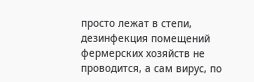просто лежат в степи, дезинфекция помещений фермерских хозяйств не проводится, а сам вирус, по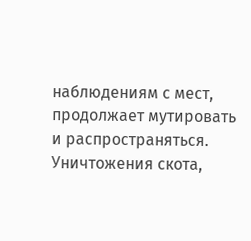наблюдениям с мест, продолжает мутировать и распространяться. Уничтожения скота,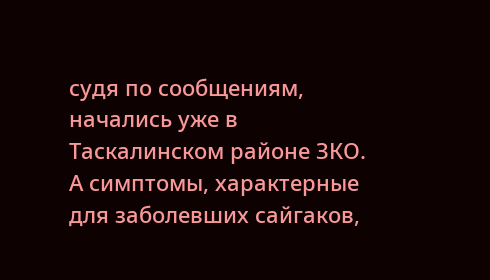судя по сообщениям, начались уже в Таскалинском районе ЗКО. А симптомы, характерные для заболевших сайгаков,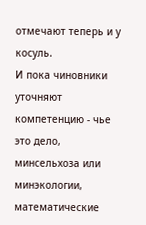отмечают теперь и у косуль.
И пока чиновники уточняют компетенцию - чье это дело, минсельхоза или минэкологии, математические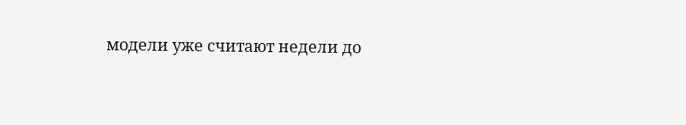модели уже считают недели до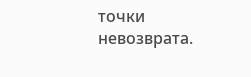точки невозврата.